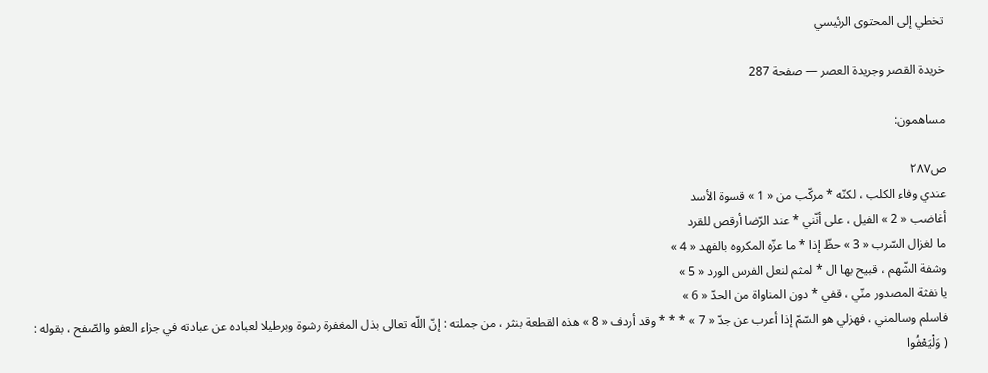تخطي إلى المحتوى الرئيسي

خريدة القصر وجريدة العصر — صفحة 287

مساهمون:

ص٢٨٧
عندي وفاء الكلب ، لكنّه * مركّب من « 1 » قسوة الأسد
أغاضب « 2 » الفيل ، على أنّني * عند الرّضا أرقص للقرد
ما لغزال السّرب « 3 » حظّ إذا * ما عزّه المكروه بالفهد « 4 »
وشفة الشّهم ، قبيح بها ال * لمثم لنعل الفرس الورد « 5 »
يا نفثة المصدور منّي ، قفي * دون المناواة من الحدّ « 6 »
فاسلم وسالمني ، فهزلي هو السّمّ إذا أعرب عن جدّ « 7 » * * * وقد أردف « 8 » هذه القطعة بنثر ، من جملته : إنّ اللّه تعالى بذل المغفرة رشوة وبرطيلا لعباده عن عبادته في جزاء العفو والصّفح ، بقوله :
( وَلْيَعْفُوا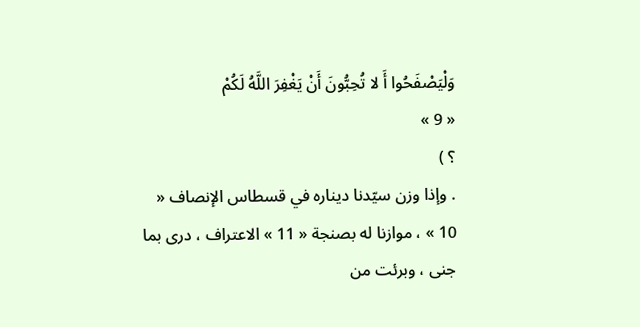وَلْيَصْفَحُوا أَ لا تُحِبُّونَ أَنْ يَغْفِرَ اللَّهُ لَكُمْ
« 9 »
؟ )
. وإذا وزن سيّدنا ديناره في قسطاس الإنصاف « 10 » ، موازنا له بصنجة « 11 » الاعتراف ، درى بما جنى ، وبرئت من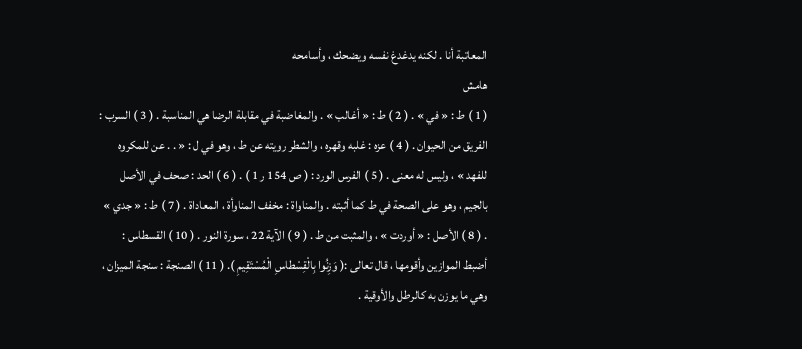المعاتبة أنا . لكنه يدغدغ نفسه ويضحك ، وأسامحه
هامش
( 1 ) ط : « في » . ( 2 ) ط : « أغالب » . والمغاضبة في مقابلة الرضا هي المناسبة . ( 3 ) السرب : الفريق من الحيوان . ( 4 ) عزه : غلبه وقهره ، والشطر رويته عن ط ، وهو في ل : « . . عن للمكروه للفهد » ، وليس له معنى . ( 5 ) الفرس الورد : ( ص 154 ر 1 ) . ( 6 ) الحد : صحف في الأصل بالجيم ، وهو على الصحة في ط كما أثبته . والمناواة : مخفف المناوأة ، المعاداة . ( 7 ) ط : « جدي » . ( 8 ) الأصل : « أوردت » ، والمثبت من ط . ( 9 ) الآية 22 ، سورة النور . ( 10 ) القسطاس : أضبط الموازين وأقومها ، قال تعالى :( وَزِنُوا بِالْقِسْطاسِ الْمُسْتَقِيمِ ). ( 11 ) الصنجة : سنجة الميزان ، وهي ما يوزن به كالرطل والأوقية .